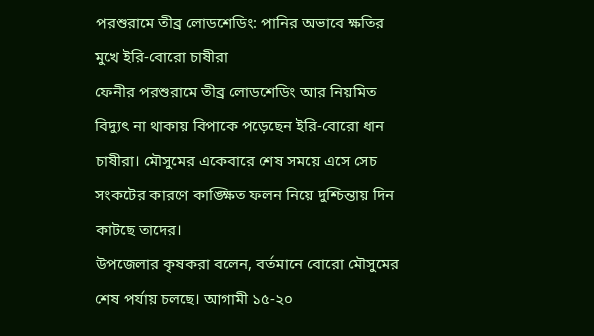পরশুরামে তীব্র লোডশেডিং: পানির অভাবে ক্ষতির মুখে ইরি-বোরো চাষীরা
ফেনীর পরশুরামে তীব্র লোডশেডিং আর নিয়মিত বিদ্যুৎ না থাকায় বিপাকে পড়েছেন ইরি-বোরো ধান চাষীরা। মৌসুমের একেবারে শেষ সময়ে এসে সেচ সংকটের কারণে কাঙ্ক্ষিত ফলন নিয়ে দুশ্চিন্তায় দিন কাটছে তাদের।
উপজেলার কৃষকরা বলেন, বর্তমানে বোরো মৌসুমের শেষ পর্যায় চলছে। আগামী ১৫-২০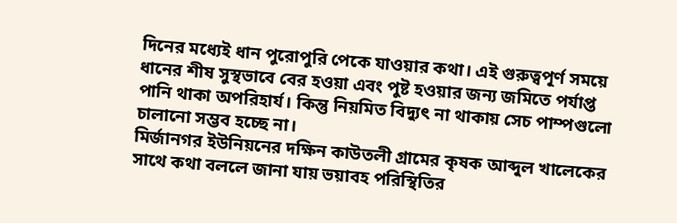দিনের মধ্যেই ধান পুরোপুরি পেকে যাওয়ার কথা। এই গুরুত্বপূর্ণ সময়ে ধানের শীষ সুস্থভাবে বের হওয়া এবং পুষ্ট হওয়ার জন্য জমিতে পর্যাপ্ত পানি থাকা অপরিহার্য। কিন্তু নিয়মিত বিদ্যুৎ না থাকায় সেচ পাম্পগুলো চালানো সম্ভব হচ্ছে না।
মির্জানগর ইউনিয়নের দক্ষিন কাউতলী গ্রামের কৃষক আব্দুল খালেকের সাথে কথা বললে জানা যায় ভয়াবহ পরিস্থিতির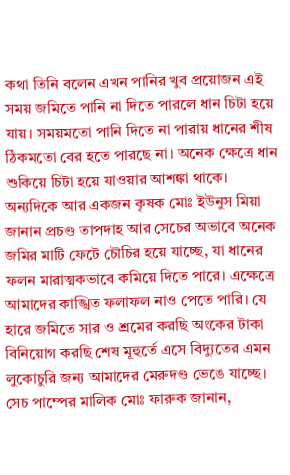কথা তিনি বলেন এখন পানির খুব প্রয়োজন এই সময় জমিতে পানি না দিতে পারলে ধান চিটা হয়ে যায়। সময়মতো পানি দিতে না পারায় ধানের শীষ ঠিকমতো বের হতে পারছে না। অনেক ক্ষেত্রে ধান শুকিয়ে চিটা হয়ে যাওয়ার আশঙ্কা থাকে।
অন্যদিকে আর একজন কৃষক মোঃ ইউনুস মিয়া জানান প্রচণ্ড তাপদাহ আর সেচের অভাবে অনেক জমির মাটি ফেটে চৌচির হয়ে যাচ্ছে, যা ধানের ফলন মারাত্মকভাবে কমিয়ে দিতে পারে। এক্ষেত্রে আমাদের কাঙ্খিত ফলাফল নাও পেতে পারি। যে হারে জমিতে সার ও শ্রমের করছি অংকের টাকা বিনিয়োগ করছি শেষ মূহুর্তে এসে বিদ্যুতের এমন লুকোচুরি জন্য আমাদের মেরুদণ্ড ভেঙে যাচ্ছে।
সেচ পাম্পের মালিক মোঃ ফারুক জানান,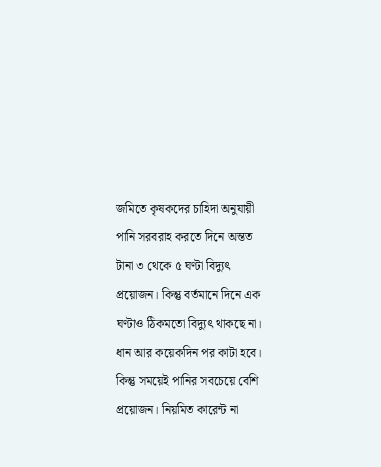জমিতে কৃষকদের চাহিদা অনুযায়ী পানি সরবরাহ করতে দিনে অন্তত টানা ৩ থেকে ৫ ঘণ্টা বিদ্যুৎ প্রয়োজন। কিন্তু বর্তমানে দিনে এক ঘণ্টাও ঠিকমতো বিদ্যুৎ থাকছে না। ধান আর কয়েকদিন পর কাটা হবে। কিন্তু সময়েই পানির সবচেয়ে বেশি প্রয়োজন। নিয়মিত কারেন্ট না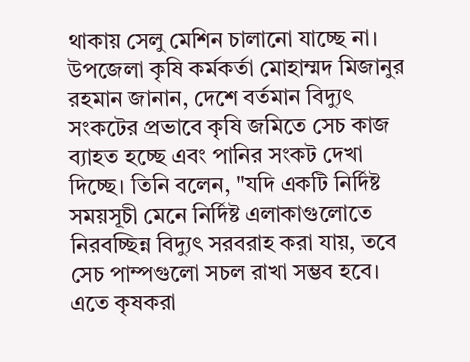থাকায় সেলু মেশিন চালানো যাচ্ছে না।
উপজেলা কৃষি কর্মকর্তা মোহাম্মদ মিজানুর রহমান জানান, দেশে বর্তমান বিদ্যুৎ সংকটের প্রভাবে কৃষি জমিতে সেচ কাজ ব্যাহত হচ্ছে এবং পানির সংকট দেখা দিচ্ছে। তিনি বলেন, "যদি একটি নির্দিষ্ট সময়সূচী মেনে নির্দিষ্ট এলাকাগুলোতে নিরবচ্ছিন্ন বিদ্যুৎ সরবরাহ করা যায়, তবে সেচ পাম্পগুলো সচল রাখা সম্ভব হবে। এতে কৃষকরা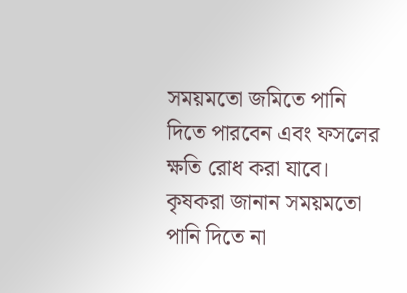সময়মতো জমিতে পানি দিতে পারবেন এবং ফসলের ক্ষতি রোধ করা যাবে।
কৃষকরা জানান সময়মতো পানি দিতে না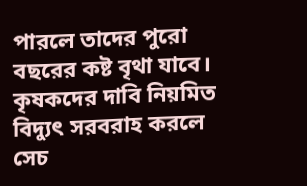পারলে তাদের পুরো বছরের কষ্ট বৃথা যাবে। কৃষকদের দাবি নিয়মিত বিদ্যুৎ সরবরাহ করলে সেচ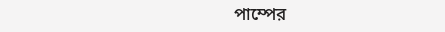পাম্পের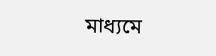মাধ্যমে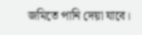জমিতে পানি দেয়া যাবে।